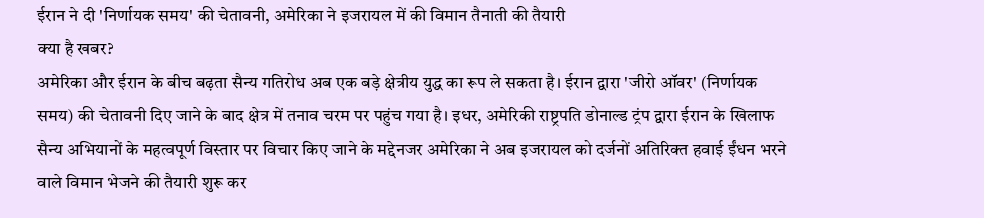ईरान ने दी 'निर्णायक समय' की चेतावनी, अमेरिका ने इजरायल में की विमान तैनाती की तैयारी
क्या है खबर?
अमेरिका और ईरान के बीच बढ़ता सैन्य गतिरोध अब एक बड़े क्षेत्रीय युद्ध का रूप ले सकता है। ईरान द्वारा 'जीरो ऑवर' (निर्णायक समय) की चेतावनी दिए जाने के बाद क्षेत्र में तनाव चरम पर पहुंच गया है। इधर, अमेरिकी राष्ट्रपति डोनाल्ड ट्रंप द्वारा ईरान के खिलाफ सैन्य अभियानों के महत्वपूर्ण विस्तार पर विचार किए जाने के मद्देनजर अमेरिका ने अब इजरायल को दर्जनों अतिरिक्त हवाई ईंधन भरने वाले विमान भेजने की तैयारी शुरू कर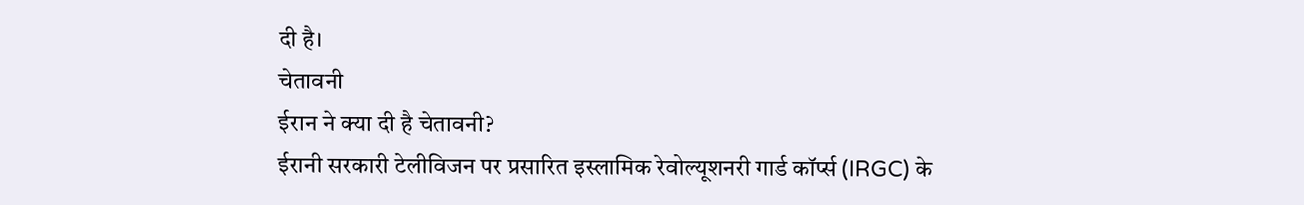दी है।
चेतावनी
ईरान ने क्या दी है चेतावनी?
ईरानी सरकारी टेलीविजन पर प्रसारित इस्लामिक रेवोल्यूशनरी गार्ड कॉर्प्स (IRGC) के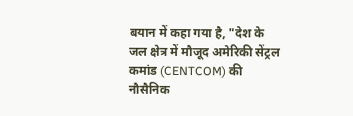बयान में कहा गया है, "देश के जल क्षेत्र में मौजूद अमेरिकी सेंट्रल कमांड (CENTCOM) की नौसैनिक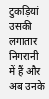टुकड़ियां उसकी लगातार निगरानी में हैं और अब उनके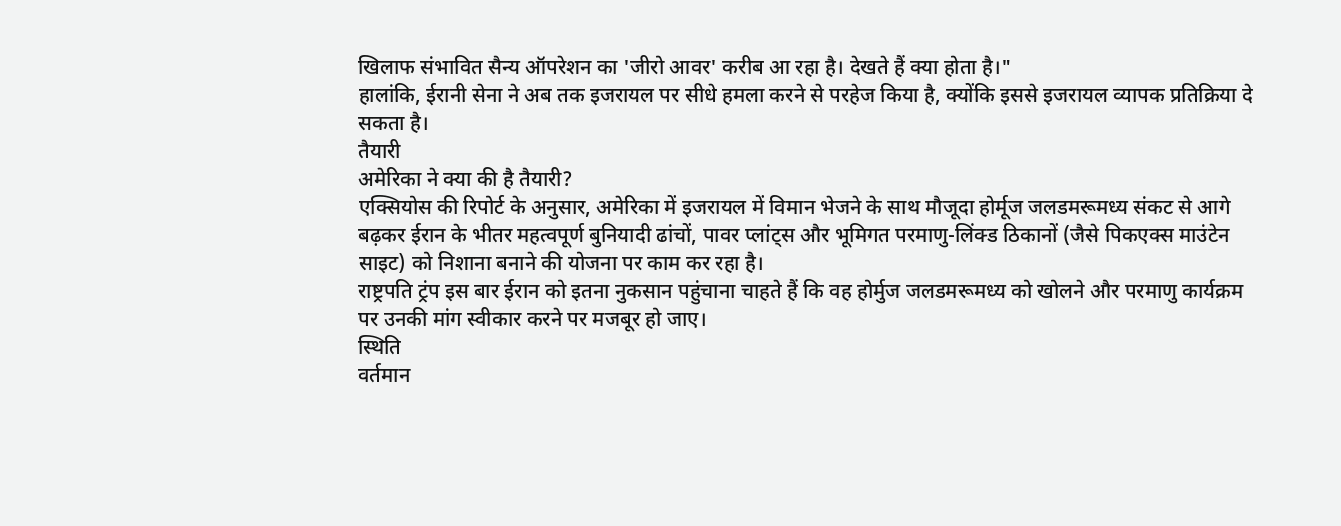खिलाफ संभावित सैन्य ऑपरेशन का 'जीरो आवर' करीब आ रहा है। देखते हैं क्या होता है।"
हालांकि, ईरानी सेना ने अब तक इजरायल पर सीधे हमला करने से परहेज किया है, क्योंकि इससे इजरायल व्यापक प्रतिक्रिया दे सकता है।
तैयारी
अमेरिका ने क्या की है तैयारी?
एक्सियोस की रिपोर्ट के अनुसार, अमेरिका में इजरायल में विमान भेजने के साथ मौजूदा होर्मूज जलडमरूमध्य संकट से आगे बढ़कर ईरान के भीतर महत्वपूर्ण बुनियादी ढांचों, पावर प्लांट्स और भूमिगत परमाणु-लिंक्ड ठिकानों (जैसे पिकएक्स माउंटेन साइट) को निशाना बनाने की योजना पर काम कर रहा है।
राष्ट्रपति ट्रंप इस बार ईरान को इतना नुकसान पहुंचाना चाहते हैं कि वह होर्मुज जलडमरूमध्य को खोलने और परमाणु कार्यक्रम पर उनकी मांग स्वीकार करने पर मजबूर हो जाए।
स्थिति
वर्तमान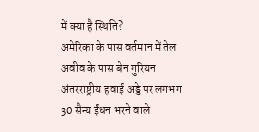में क्या है स्थिति?
अमेरिका के पास वर्तमान में तेल अवीव के पास बेन गुरियन अंतरराष्ट्रीय हवाई अड्डे पर लगभग 30 सैन्य ईंधन भरने वाले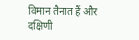विमान तैनात हैं और दक्षिणी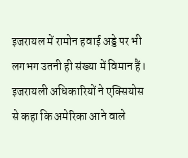इजरायल में रामोन हवाई अड्डे पर भी लगभग उतनी ही संख्या में विमान हैं।
इजरायली अधिकारियों ने एक्सियोस से कहा कि अमेरिका आने वाले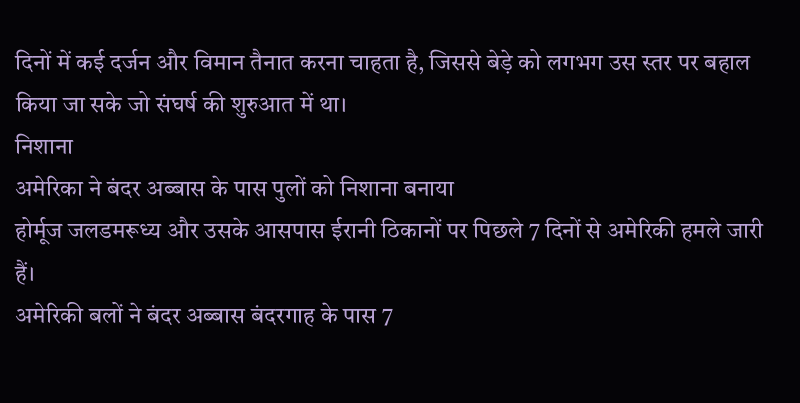दिनों में कई दर्जन और विमान तैनात करना चाहता है, जिससे बेड़े को लगभग उस स्तर पर बहाल किया जा सके जो संघर्ष की शुरुआत में था।
निशाना
अमेरिका ने बंदर अब्बास के पास पुलों को निशाना बनाया
होर्मूज जलडमरूध्य और उसके आसपास ईरानी ठिकानों पर पिछले 7 दिनों से अमेरिकी हमले जारी हैं।
अमेरिकी बलों ने बंदर अब्बास बंदरगाह के पास 7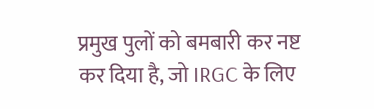प्रमुख पुलों को बमबारी कर नष्ट कर दिया है, जो IRGC के लिए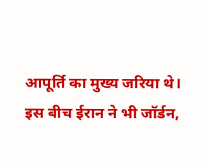आपूर्ति का मुख्य जरिया थे।
इस बीच ईरान ने भी जॉर्डन,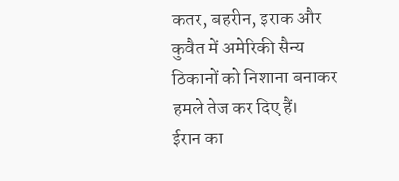कतर, बहरीन, इराक और कुवैत में अमेरिकी सैन्य ठिकानों को निशाना बनाकर हमले तेज कर दिए हैं।
ईरान का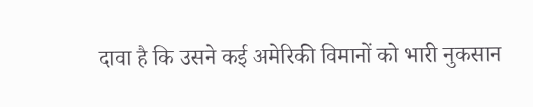दावा है कि उसने कई अमेरिकी विमानों को भारी नुकसान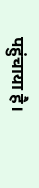पहुंचाया है।